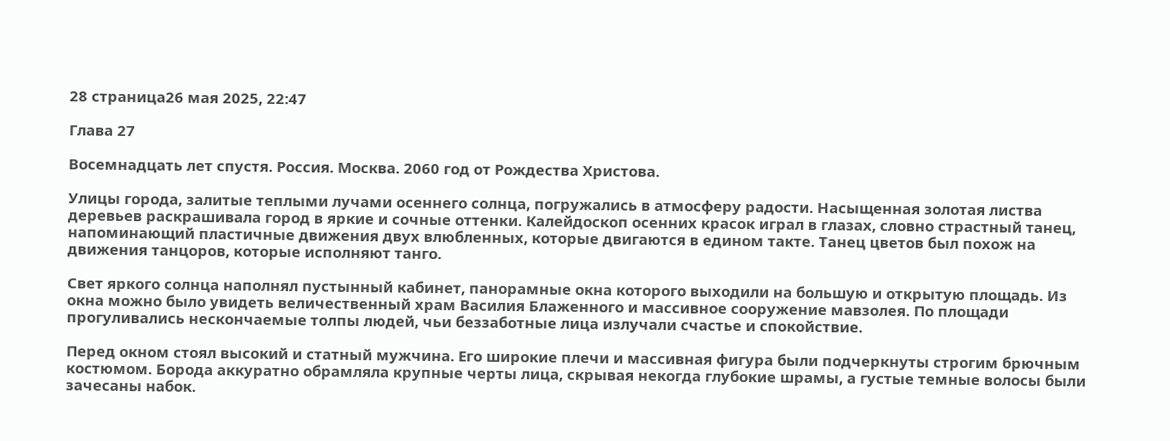28 страница26 мая 2025, 22:47

Глава 27

Восемнадцать лет спустя. Россия. Москва. 2060 год от Рождества Христова.

Улицы города, залитые теплыми лучами осеннего солнца, погружались в атмосферу радости. Насыщенная золотая листва деревьев раскрашивала город в яркие и сочные оттенки. Калейдоскоп осенних красок играл в глазах, словно страстный танец, напоминающий пластичные движения двух влюбленных, которые двигаются в едином такте. Танец цветов был похож на движения танцоров, которые исполняют танго.

Свет яркого солнца наполнял пустынный кабинет, панорамные окна которого выходили на большую и открытую площадь. Из окна можно было увидеть величественный храм Василия Блаженного и массивное сооружение мавзолея. По площади прогуливались нескончаемые толпы людей, чьи беззаботные лица излучали счастье и спокойствие.

Перед окном стоял высокий и статный мужчина. Его широкие плечи и массивная фигура были подчеркнуты строгим брючным костюмом. Борода аккуратно обрамляла крупные черты лица, скрывая некогда глубокие шрамы, а густые темные волосы были зачесаны набок.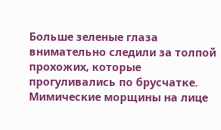Больше зеленые глаза внимательно следили за толпой прохожих, которые прогуливались по брусчатке. Мимические морщины на лице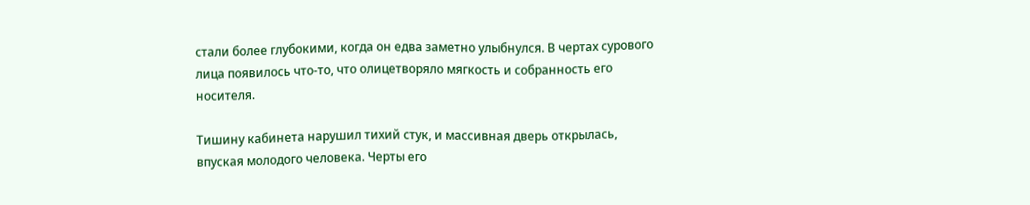стали более глубокими, когда он едва заметно улыбнулся. В чертах сурового лица появилось что-то, что олицетворяло мягкость и собранность его носителя.

Тишину кабинета нарушил тихий стук, и массивная дверь открылась, впуская молодого человека. Черты его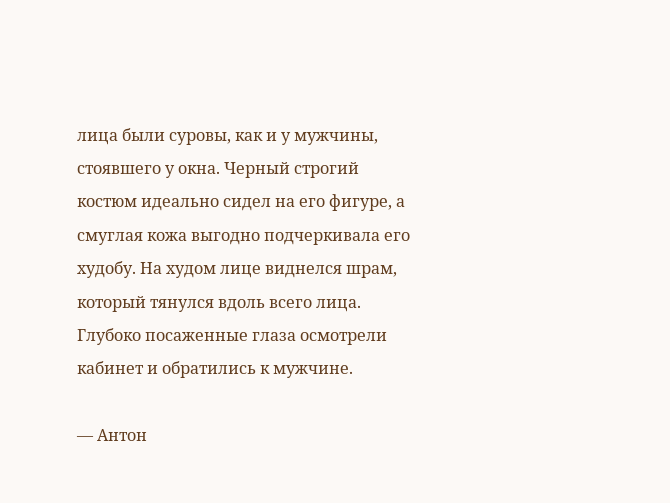лица были суровы, как и у мужчины, стоявшего у окна. Черный строгий костюм идеально сидел на его фигуре, а смуглая кожа выгодно подчеркивала его худобу. На худом лице виднелся шрам, который тянулся вдоль всего лица. Глубоко посаженные глаза осмотрели кабинет и обратились к мужчине.

— Антон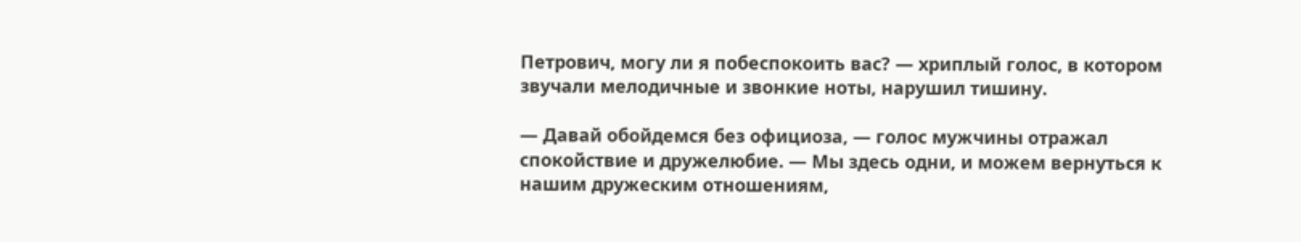Петрович, могу ли я побеспокоить вас? — хриплый голос, в котором звучали мелодичные и звонкие ноты, нарушил тишину.

— Давай обойдемся без официоза, — голос мужчины отражал спокойствие и дружелюбие. — Мы здесь одни, и можем вернуться к нашим дружеским отношениям,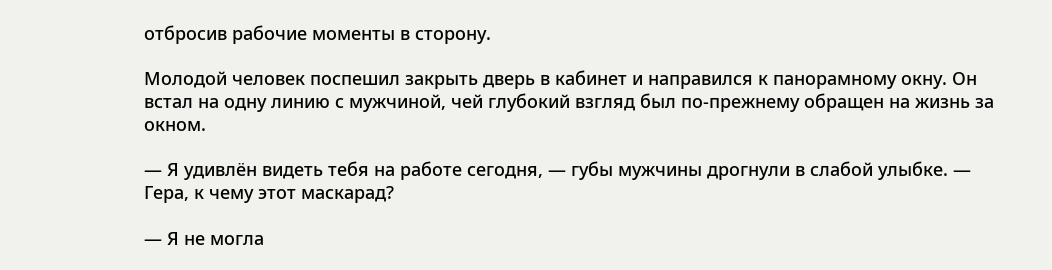отбросив рабочие моменты в сторону.

Молодой человек поспешил закрыть дверь в кабинет и направился к панорамному окну. Он встал на одну линию с мужчиной, чей глубокий взгляд был по-прежнему обращен на жизнь за окном.

— Я удивлён видеть тебя на работе сегодня, — губы мужчины дрогнули в слабой улыбке. — Гера, к чему этот маскарад?

— Я не могла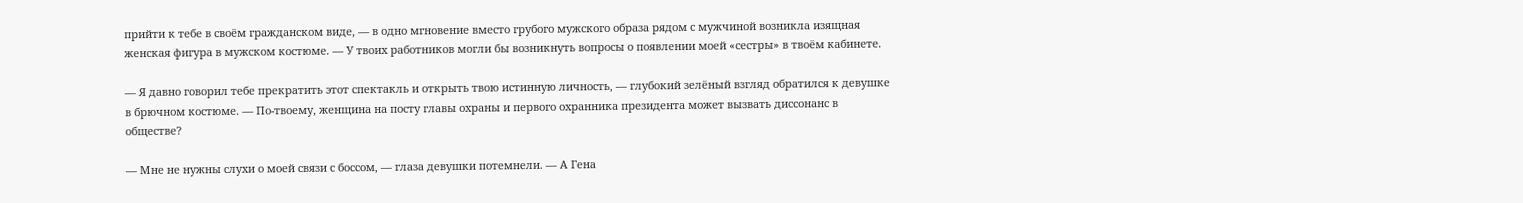прийти к тебе в своём гражданском виде, — в одно мгновение вместо грубого мужского образа рядом с мужчиной возникла изящная женская фигура в мужском костюме. — У твоих работников могли бы возникнуть вопросы о появлении моей «сестры» в твоём кабинете.

— Я давно говорил тебе прекратить этот спектакль и открыть твою истинную личность, — глубокий зелёный взгляд обратился к девушке в брючном костюме. — По-твоему, женщина на посту главы охраны и первого охранника президента может вызвать диссонанс в обществе?

— Мне не нужны слухи о моей связи с боссом, — глаза девушки потемнели. — А Гена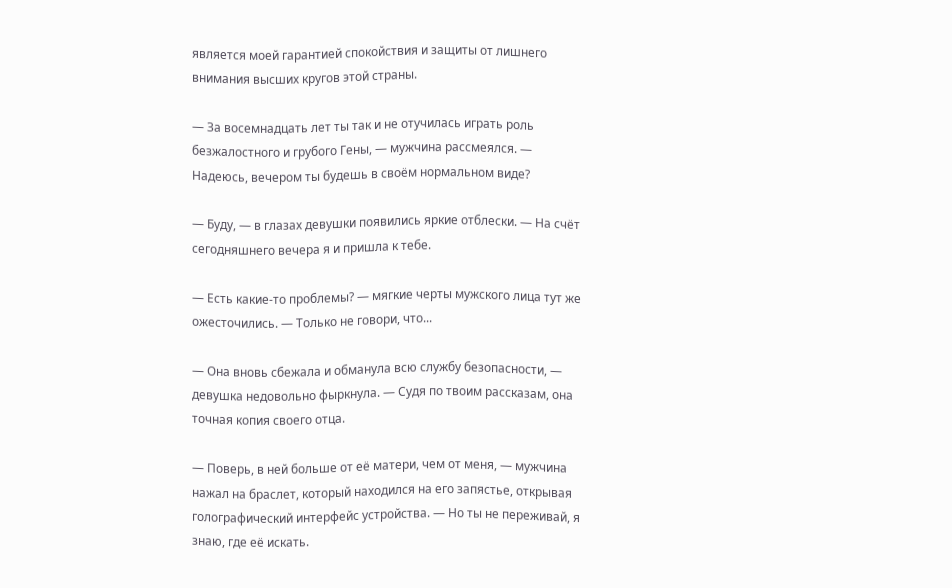является моей гарантией спокойствия и защиты от лишнего внимания высших кругов этой страны.

— За восемнадцать лет ты так и не отучилась играть роль безжалостного и грубого Гены, — мужчина рассмеялся. — Надеюсь, вечером ты будешь в своём нормальном виде?

— Буду, — в глазах девушки появились яркие отблески. — На счёт сегодняшнего вечера я и пришла к тебе.

— Есть какие-то проблемы? — мягкие черты мужского лица тут же ожесточились. — Только не говори, что...

— Она вновь сбежала и обманула всю службу безопасности, — девушка недовольно фыркнула. — Судя по твоим рассказам, она точная копия своего отца.

— Поверь, в ней больше от её матери, чем от меня, — мужчина нажал на браслет, который находился на его запястье, открывая голографический интерфейс устройства. — Но ты не переживай, я знаю, где её искать.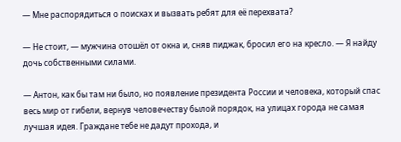— Мне распорядиться о поисках и вызвать ребят для её перехвата?

— Не стоит, — мужчина отошёл от окна и, сняв пиджак, бросил его на кресло. — Я найду дочь собственными силами.

— Антон, как бы там ни было, но появление президента России и человека, который спас весь мир от гибели, вернув человечеству былой порядок, на улицах города не самая лучшая идея. Граждане тебе не дадут прохода, и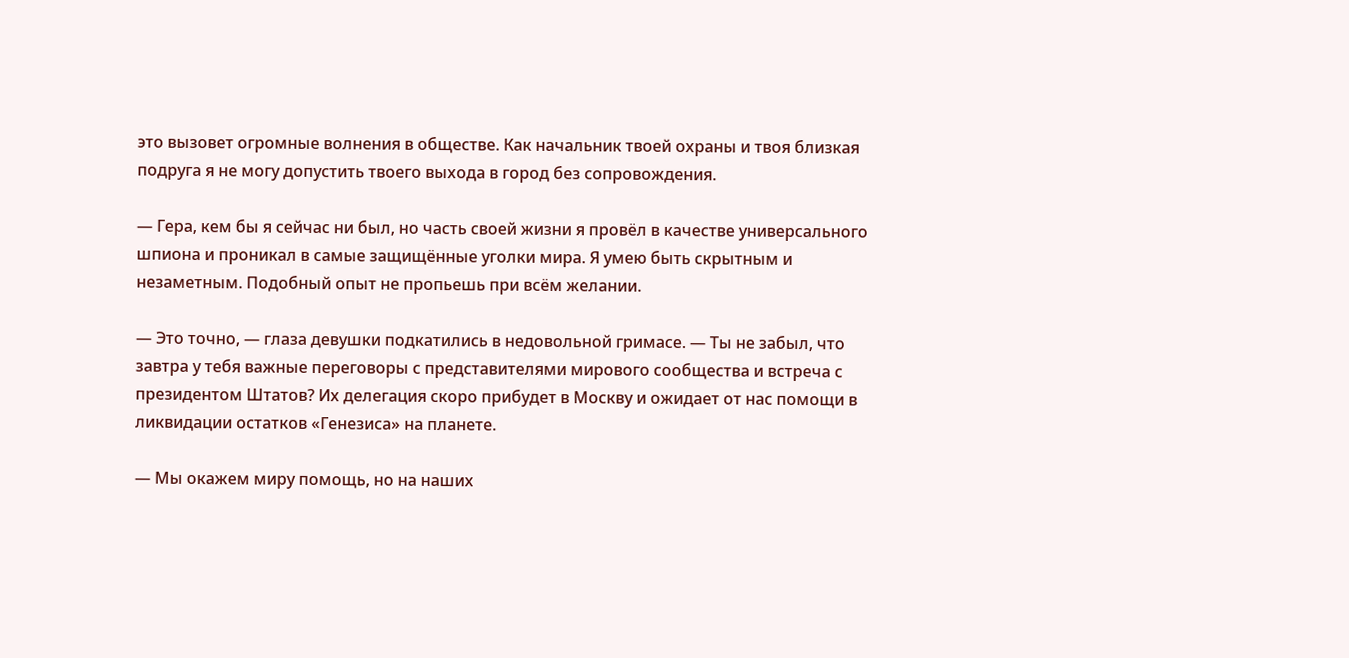это вызовет огромные волнения в обществе. Как начальник твоей охраны и твоя близкая подруга я не могу допустить твоего выхода в город без сопровождения.

— Гера, кем бы я сейчас ни был, но часть своей жизни я провёл в качестве универсального шпиона и проникал в самые защищённые уголки мира. Я умею быть скрытным и незаметным. Подобный опыт не пропьешь при всём желании.

— Это точно, — глаза девушки подкатились в недовольной гримасе. — Ты не забыл, что завтра у тебя важные переговоры с представителями мирового сообщества и встреча с президентом Штатов? Их делегация скоро прибудет в Москву и ожидает от нас помощи в ликвидации остатков «Генезиса» на планете.

— Мы окажем миру помощь, но на наших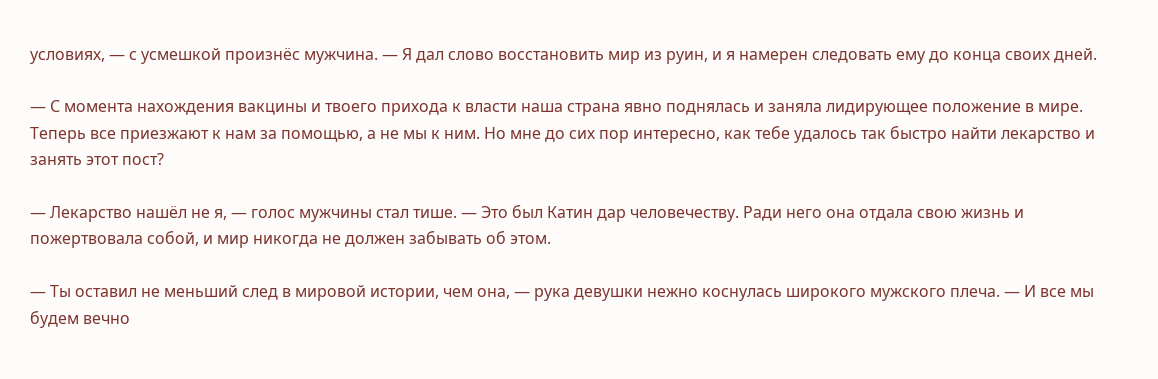условиях, — с усмешкой произнёс мужчина. — Я дал слово восстановить мир из руин, и я намерен следовать ему до конца своих дней.

— С момента нахождения вакцины и твоего прихода к власти наша страна явно поднялась и заняла лидирующее положение в мире. Теперь все приезжают к нам за помощью, а не мы к ним. Но мне до сих пор интересно, как тебе удалось так быстро найти лекарство и занять этот пост?

— Лекарство нашёл не я, — голос мужчины стал тише. — Это был Катин дар человечеству. Ради него она отдала свою жизнь и пожертвовала собой, и мир никогда не должен забывать об этом.

— Ты оставил не меньший след в мировой истории, чем она, — рука девушки нежно коснулась широкого мужского плеча. — И все мы будем вечно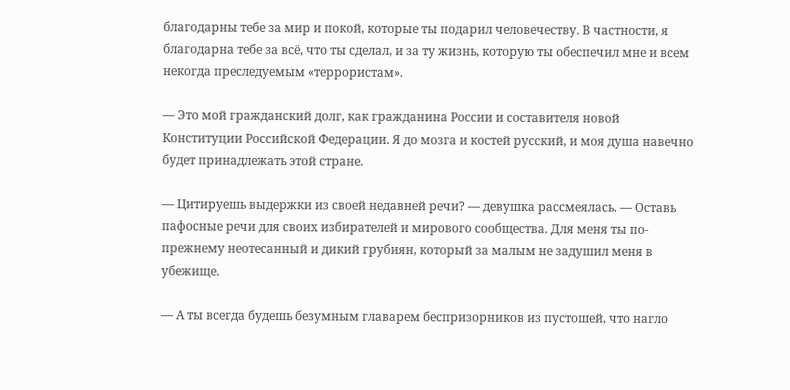благодарны тебе за мир и покой, которые ты подарил человечеству. В частности, я благодарна тебе за всё, что ты сделал, и за ту жизнь, которую ты обеспечил мне и всем некогда преследуемым «террористам».

— Это мой гражданский долг, как гражданина России и составителя новой Конституции Российской Федерации. Я до мозга и костей русский, и моя душа навечно будет принадлежать этой стране.

— Цитируешь выдержки из своей недавней речи? — девушка рассмеялась. — Оставь пафосные речи для своих избирателей и мирового сообщества. Для меня ты по-прежнему неотесанный и дикий грубиян, который за малым не задушил меня в убежище.

— А ты всегда будешь безумным главарем беспризорников из пустошей, что нагло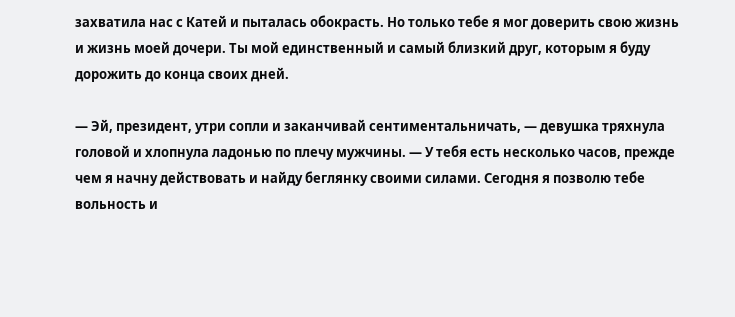захватила нас с Катей и пыталась обокрасть. Но только тебе я мог доверить свою жизнь и жизнь моей дочери. Ты мой единственный и самый близкий друг, которым я буду дорожить до конца своих дней.

— Эй, президент, утри сопли и заканчивай сентиментальничать, — девушка тряхнула головой и хлопнула ладонью по плечу мужчины. — У тебя есть несколько часов, прежде чем я начну действовать и найду беглянку своими силами. Сегодня я позволю тебе вольность и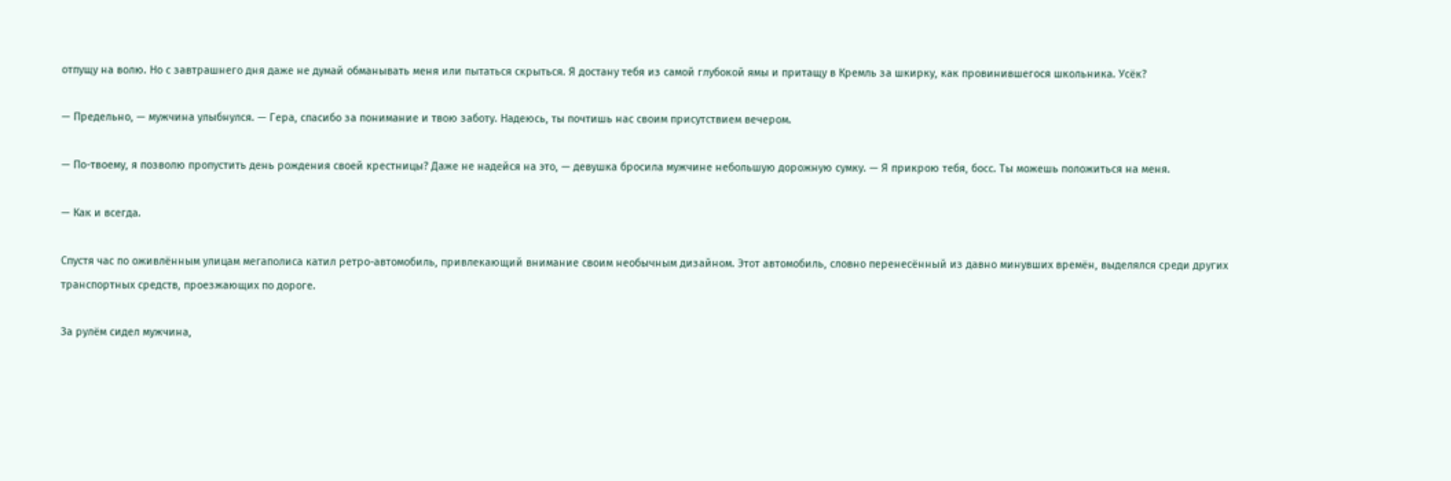отпущу на волю. Но с завтрашнего дня даже не думай обманывать меня или пытаться скрыться. Я достану тебя из самой глубокой ямы и притащу в Кремль за шкирку, как провинившегося школьника. Усёк?

— Предельно, — мужчина улыбнулся. — Гера, спасибо за понимание и твою заботу. Надеюсь, ты почтишь нас своим присутствием вечером.

— По-твоему, я позволю пропустить день рождения своей крестницы? Даже не надейся на это, — девушка бросила мужчине небольшую дорожную сумку. — Я прикрою тебя, босс. Ты можешь положиться на меня.

— Как и всегда.

Спустя час по оживлённым улицам мегаполиса катил ретро-автомобиль, привлекающий внимание своим необычным дизайном. Этот автомобиль, словно перенесённый из давно минувших времён, выделялся среди других транспортных средств, проезжающих по дороге.

За рулём сидел мужчина,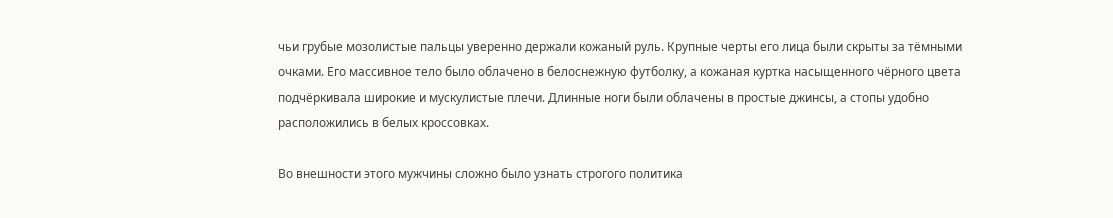чьи грубые мозолистые пальцы уверенно держали кожаный руль. Крупные черты его лица были скрыты за тёмными очками. Его массивное тело было облачено в белоснежную футболку, а кожаная куртка насыщенного чёрного цвета подчёркивала широкие и мускулистые плечи. Длинные ноги были облачены в простые джинсы, а стопы удобно расположились в белых кроссовках.

Во внешности этого мужчины сложно было узнать строгого политика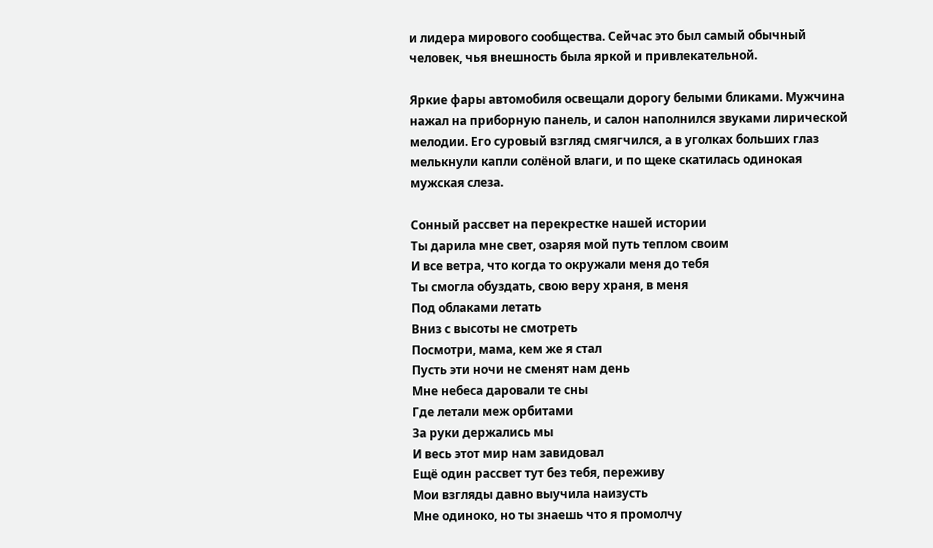и лидера мирового сообщества. Сейчас это был самый обычный человек, чья внешность была яркой и привлекательной.

Яркие фары автомобиля освещали дорогу белыми бликами. Мужчина нажал на приборную панель, и салон наполнился звуками лирической мелодии. Его суровый взгляд смягчился, а в уголках больших глаз мелькнули капли солёной влаги, и по щеке скатилась одинокая мужская слеза.

Сонный рассвет на перекрестке нашей истории
Ты дарила мне свет, озаряя мой путь теплом своим
И все ветра, что когда то окружали меня до тебя
Ты смогла обуздать, свою веру храня, в меня
Под облаками летать
Вниз с высоты не смотреть
Посмотри, мама, кем же я стал
Пусть эти ночи не сменят нам день
Мне небеса даровали те сны
Где летали меж орбитами
За руки держались мы
И весь этот мир нам завидовал
Ещё один рассвет тут без тебя, переживу
Мои взгляды давно выучила наизусть
Мне одиноко, но ты знаешь что я промолчу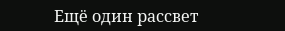Ещё один рассвет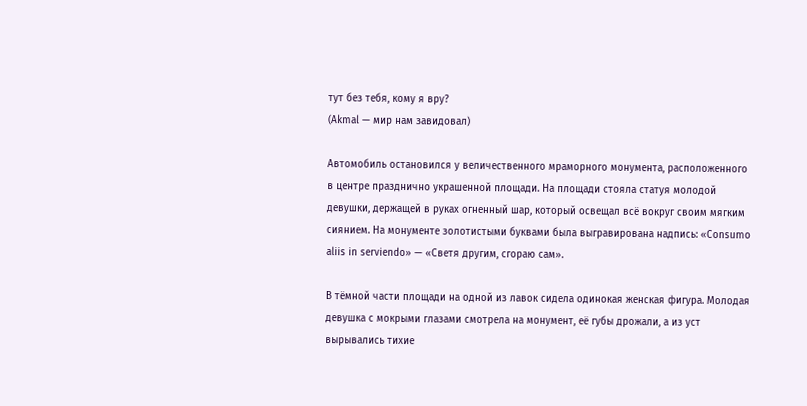тут без тебя, кому я вру?
(Akmal — мир нам завидовал)

Автомобиль остановился у величественного мраморного монумента, расположенного в центре празднично украшенной площади. На площади стояла статуя молодой девушки, держащей в руках огненный шар, который освещал всё вокруг своим мягким сиянием. На монументе золотистыми буквами была выгравирована надпись: «Consumo aliis in serviendo» — «Светя другим, сгораю сам».

В тёмной части площади на одной из лавок сидела одинокая женская фигура. Молодая девушка с мокрыми глазами смотрела на монумент, её губы дрожали, а из уст вырывались тихие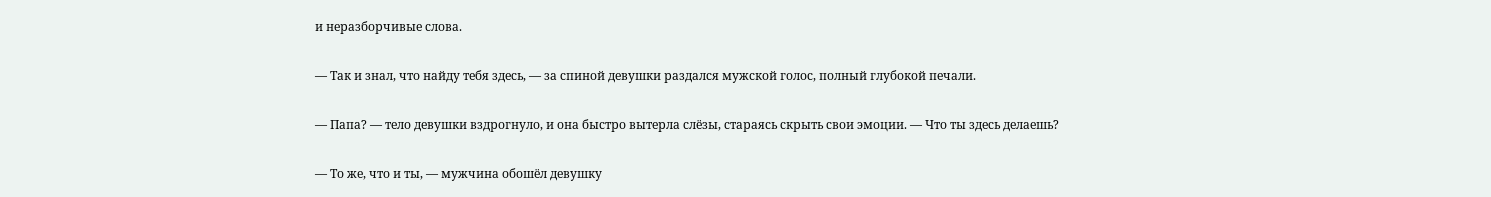и неразборчивые слова.

— Так и знал, что найду тебя здесь, — за спиной девушки раздался мужской голос, полный глубокой печали.

— Папа? — тело девушки вздрогнуло, и она быстро вытерла слёзы, стараясь скрыть свои эмоции. — Что ты здесь делаешь?

— То же, что и ты, — мужчина обошёл девушку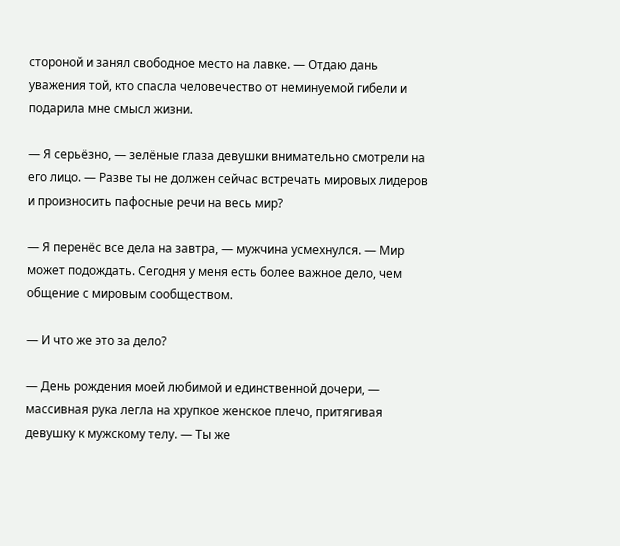стороной и занял свободное место на лавке. — Отдаю дань уважения той, кто спасла человечество от неминуемой гибели и подарила мне смысл жизни.

— Я серьёзно, — зелёные глаза девушки внимательно смотрели на его лицо. — Разве ты не должен сейчас встречать мировых лидеров и произносить пафосные речи на весь мир?

— Я перенёс все дела на завтра, — мужчина усмехнулся. — Мир может подождать. Сегодня у меня есть более важное дело, чем общение с мировым сообществом.

— И что же это за дело?

— День рождения моей любимой и единственной дочери, — массивная рука легла на хрупкое женское плечо, притягивая девушку к мужскому телу. — Ты же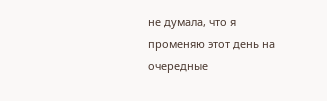не думала, что я променяю этот день на очередные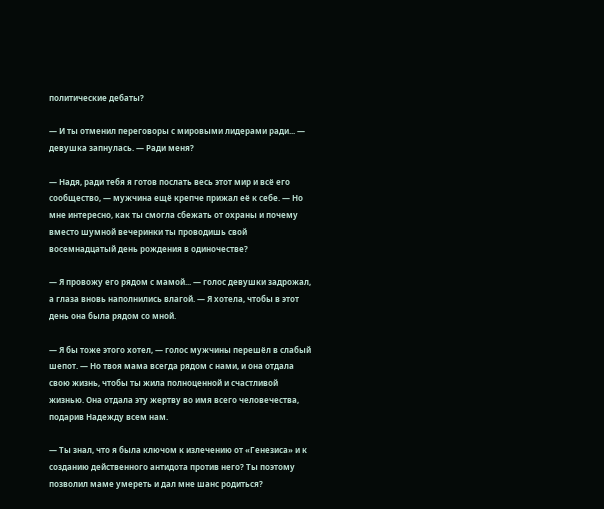политические дебаты?

— И ты отменил переговоры с мировыми лидерами ради... — девушка запнулась. — Ради меня?

— Надя, ради тебя я готов послать весь этот мир и всё его сообщество, — мужчина ещё крепче прижал её к себе. — Но мне интересно, как ты смогла сбежать от охраны и почему вместо шумной вечеринки ты проводишь свой восемнадцатый день рождения в одиночестве?

— Я провожу его рядом с мамой... — голос девушки задрожал, а глаза вновь наполнились влагой. — Я хотела, чтобы в этот день она была рядом со мной.

— Я бы тоже этого хотел, — голос мужчины перешёл в слабый шепот. — Но твоя мама всегда рядом с нами, и она отдала свою жизнь, чтобы ты жила полноценной и счастливой жизнью. Она отдала эту жертву во имя всего человечества, подарив Надежду всем нам.

— Ты знал, что я была ключом к излечению от «Генезиса» и к созданию действенного антидота против него? Ты поэтому позволил маме умереть и дал мне шанс родиться?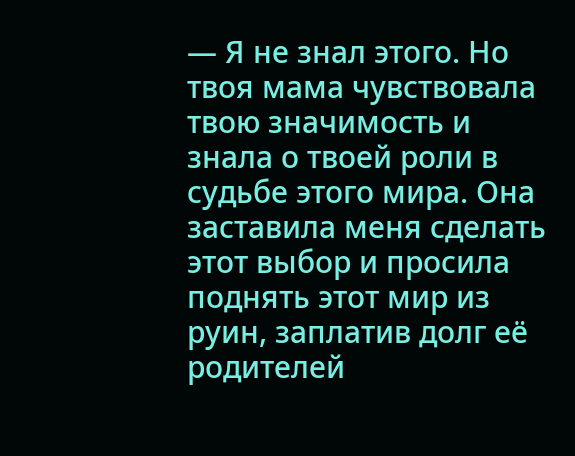— Я не знал этого. Но твоя мама чувствовала твою значимость и знала о твоей роли в судьбе этого мира. Она заставила меня сделать этот выбор и просила поднять этот мир из руин, заплатив долг её родителей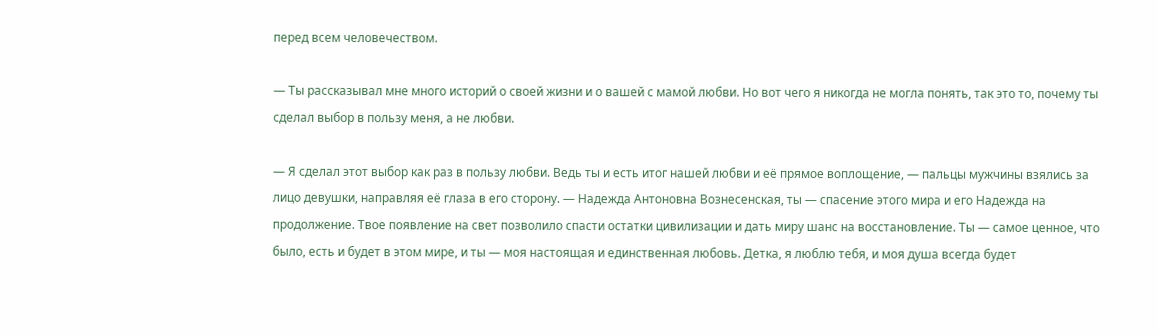перед всем человечеством.

— Ты рассказывал мне много историй о своей жизни и о вашей с мамой любви. Но вот чего я никогда не могла понять, так это то, почему ты сделал выбор в пользу меня, а не любви.

— Я сделал этот выбор как раз в пользу любви. Ведь ты и есть итог нашей любви и её прямое воплощение, — пальцы мужчины взялись за лицо девушки, направляя её глаза в его сторону. — Надежда Антоновна Вознесенская, ты — спасение этого мира и его Надежда на продолжение. Твое появление на свет позволило спасти остатки цивилизации и дать миру шанс на восстановление. Ты — самое ценное, что было, есть и будет в этом мире, и ты — моя настоящая и единственная любовь. Детка, я люблю тебя, и моя душа всегда будет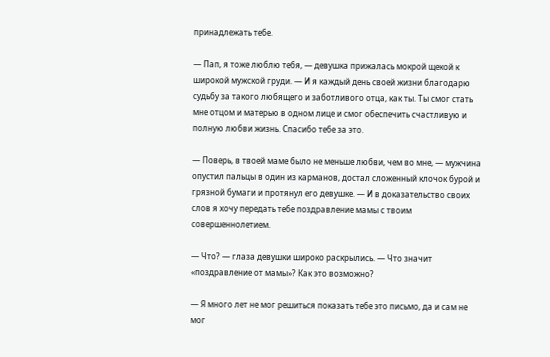принадлежать тебе.

— Пап, я тоже люблю тебя, — девушка прижалась мокрой щекой к широкой мужской груди. — И я каждый день своей жизни благодарю судьбу за такого любящего и заботливого отца, как ты. Ты смог стать мне отцом и матерью в одном лице и смог обеспечить счастливую и полную любви жизнь. Спасибо тебе за это.

— Поверь, в твоей маме было не меньше любви, чем во мне, — мужчина опустил пальцы в один из карманов, достал сложенный клочок бурой и грязной бумаги и протянул его девушке. — И в доказательство своих слов я хочу передать тебе поздравление мамы с твоим совершеннолетием.

— Что? — глаза девушки широко раскрылись. — Что значит «поздравление от мамы»? Как это возможно?

— Я много лет не мог решиться показать тебе это письмо, да и сам не мог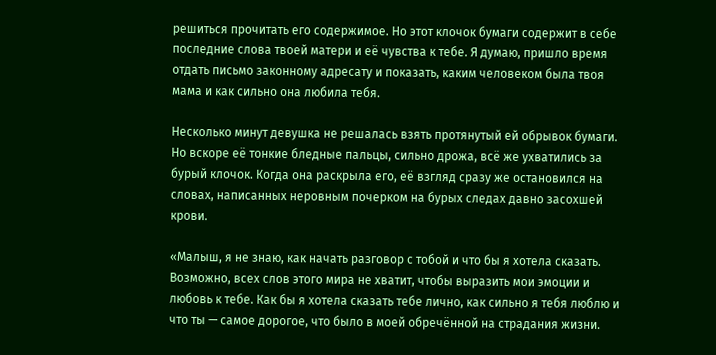решиться прочитать его содержимое. Но этот клочок бумаги содержит в себе последние слова твоей матери и её чувства к тебе. Я думаю, пришло время отдать письмо законному адресату и показать, каким человеком была твоя мама и как сильно она любила тебя.

Несколько минут девушка не решалась взять протянутый ей обрывок бумаги. Но вскоре её тонкие бледные пальцы, сильно дрожа, всё же ухватились за бурый клочок. Когда она раскрыла его, её взгляд сразу же остановился на словах, написанных неровным почерком на бурых следах давно засохшей крови.

«Малыш, я не знаю, как начать разговор с тобой и что бы я хотела сказать. Возможно, всех слов этого мира не хватит, чтобы выразить мои эмоции и любовь к тебе. Как бы я хотела сказать тебе лично, как сильно я тебя люблю и что ты — самое дорогое, что было в моей обречённой на страдания жизни.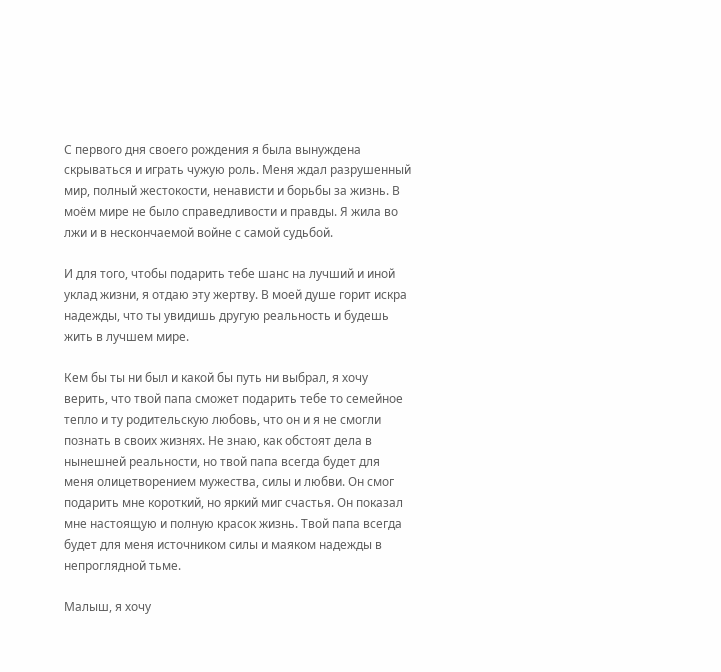С первого дня своего рождения я была вынуждена скрываться и играть чужую роль. Меня ждал разрушенный мир, полный жестокости, ненависти и борьбы за жизнь. В моём мире не было справедливости и правды. Я жила во лжи и в нескончаемой войне с самой судьбой.

И для того, чтобы подарить тебе шанс на лучший и иной уклад жизни, я отдаю эту жертву. В моей душе горит искра надежды, что ты увидишь другую реальность и будешь жить в лучшем мире.

Кем бы ты ни был и какой бы путь ни выбрал, я хочу верить, что твой папа сможет подарить тебе то семейное тепло и ту родительскую любовь, что он и я не смогли познать в своих жизнях. Не знаю, как обстоят дела в нынешней реальности, но твой папа всегда будет для меня олицетворением мужества, силы и любви. Он смог подарить мне короткий, но яркий миг счастья. Он показал мне настоящую и полную красок жизнь. Твой папа всегда будет для меня источником силы и маяком надежды в непроглядной тьме.

Малыш, я хочу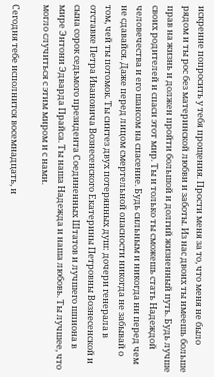искренне попросить у тебя прощения. Прости меня за то, что меня не было рядом и ты рос без материнской любви и заботы. Из нас двоих ты имеешь больше прав на жизнь и должен пройти большой и долгий жизненный путь. Будь лучше своих родителей и спаси этот мир. Ты и только ты сможешь стать Надеждой человечества и его шансом на спасение. Будь сильным и никогда ни перед чем не сдавайся. Даже перед лицом смертельной опасности никогда не забывай о том, чей ты потомок. Ты синтез двух потерянных душ: дочери генерала в отставке Петра Ивановича Вознесенского Екатерины Петровны Вознесенской и сына сорок седьмого президента Соединенных Штатов и лучшего шпиона в мире Энтони Эдварда Прайса. Ты наша Надежда и наша любовь. Ты лучшее, что могло случиться с этим миром и с нами.

Сегодня тебе исполнится восемнадцать, и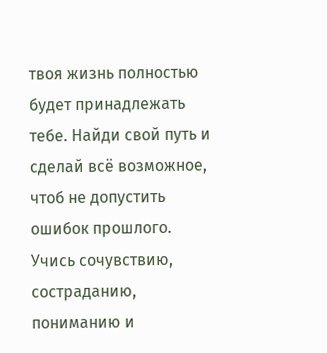твоя жизнь полностью будет принадлежать тебе. Найди свой путь и сделай всё возможное, чтоб не допустить ошибок прошлого. Учись сочувствию, состраданию, пониманию и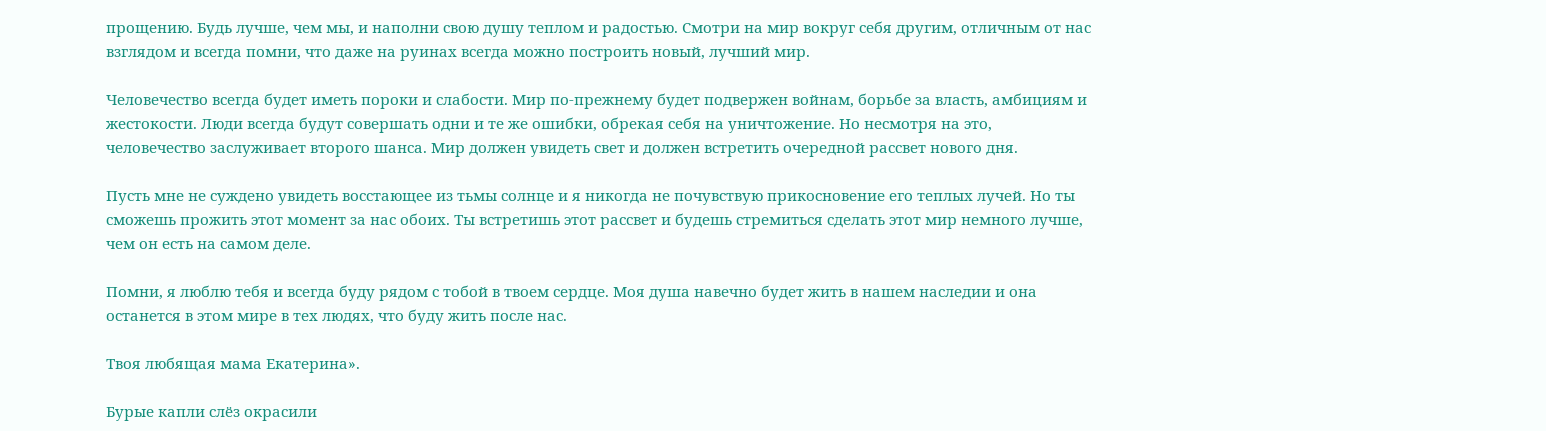прощению. Будь лучше, чем мы, и наполни свою душу теплом и радостью. Смотри на мир вокруг себя другим, отличным от нас взглядом и всегда помни, что даже на руинах всегда можно построить новый, лучший мир.

Человечество всегда будет иметь пороки и слабости. Мир по-прежнему будет подвержен войнам, борьбе за власть, амбициям и жестокости. Люди всегда будут совершать одни и те же ошибки, обрекая себя на уничтожение. Но несмотря на это, человечество заслуживает второго шанса. Мир должен увидеть свет и должен встретить очередной рассвет нового дня.

Пусть мне не суждено увидеть восстающее из тьмы солнце и я никогда не почувствую прикосновение его теплых лучей. Но ты сможешь прожить этот момент за нас обоих. Ты встретишь этот рассвет и будешь стремиться сделать этот мир немного лучше, чем он есть на самом деле.

Помни, я люблю тебя и всегда буду рядом с тобой в твоем сердце. Моя душа навечно будет жить в нашем наследии и она останется в этом мире в тех людях, что буду жить после нас.

Твоя любящая мама Екатерина».

Бурые капли слёз окрасили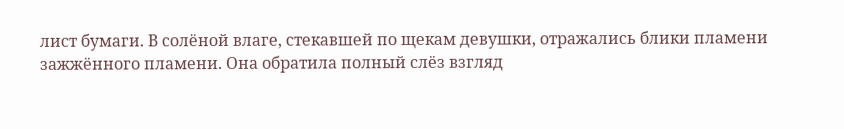лист бумаги. В солёной влаге, стекавшей по щекам девушки, отражались блики пламени зажжённого пламени. Она обратила полный слёз взгляд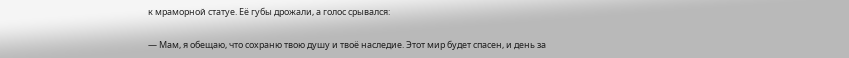к мраморной статуе. Её губы дрожали, а голос срывался:

— Мам, я обещаю, что сохраню твою душу и твоё наследие. Этот мир будет спасен, и день за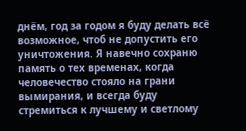днём, год за годом я буду делать всё возможное, чтоб не допустить его уничтожения. Я навечно сохраню память о тех временах, когда человечество стояло на грани вымирания, и всегда буду стремиться к лучшему и светлому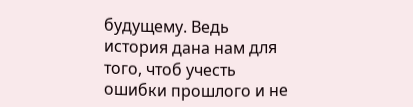будущему. Ведь история дана нам для того, чтоб учесть ошибки прошлого и не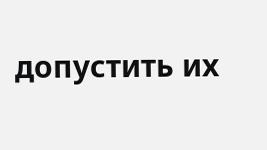допустить их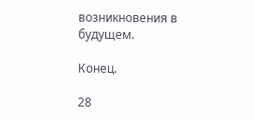возникновения в будущем.

Конец.

28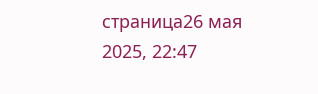страница26 мая 2025, 22:47